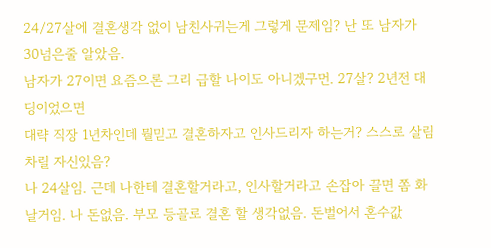24/27살에 결혼생각 없이 남친사귀는게 그렇게 문제임? 난 또 남자가 30넘은줄 알았음.
남자가 27이면 요즘으론 그리 급할 나이도 아니겠구먼. 27살? 2년전 대딩이었으면
대략 직장 1년차인데 뭘믿고 결혼하자고 인사드리자 하는거? 스스로 살림차릴 자신있음?
나 24살임. 근데 나한테 결혼할거라고, 인사할거라고 손잡아 끌면 쫌 화날거임. 나 돈없음. 부모 등골로 결혼 할 생각없음. 돈벌어서 혼수값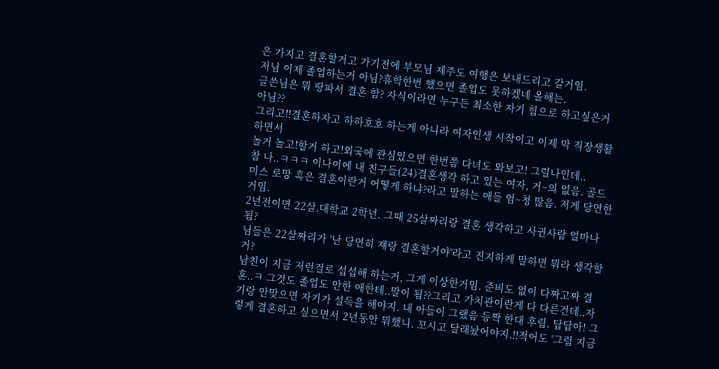은 가지고 결혼할거고 가기전에 부모님 제주도 여행은 보내드리고 갈거임.
저님 이제 졸업하는거 아님?휴학한번 했으면 졸업도 못하겠네 올해는.
글쓴님은 뭐 땅파서 결혼 함? 자식이라면 누구든 최소한 자기 힘으로 하고싶은거 아님??
그리고!!결혼하자고 하하호호 하는게 아니라 여자인생 시작이고 이제 막 직장생활하면서
놀거 놀고!할거 하고!외국에 관심있으면 한번쯤 다녀도 와보고! 그럴나인데..
참 나..ㅋㅋㅋ 이나이에 내 친구들(24)결혼생각 하고 있는 여자, 거~의 없음. 골드미스 로망 혹은 결혼이란거 어떻게 하냐?라고 말하는 애들 엄~청 많음. 저게 당연한 거임.
2년전이면 22살.대학교 2학년. 그때 25살짜리랑 결혼 생각하고 사귄사람 얼마나 됨?
님들은 22살짜리가 '난 당연히 쟤랑 결혼할거야'라고 진지하게 말하면 뭐라 생각할거?
남친이 지금 저런걸로 섭섭해 하는거, 그게 이상한거임. 준비도 없이 다짜고짜 결혼..ㅋ 그것도 졸업도 안한 애한테..말이 됨??그리고 가치관이란게 다 다른건데..자기랑 안맞으면 자기가 설득을 해야지. 내 아들이 그랬음 등짝 한대 후림. 답답아! 그렇게 결혼하고 싶으면서 2년동안 뭐했니. 꼬시고 달래놨어야지.!!적어도 '그럼 지금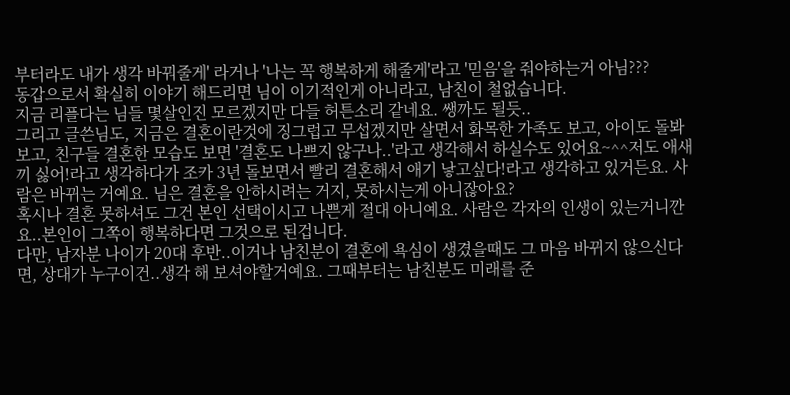부터라도 내가 생각 바꿔줄게' 라거나 '나는 꼭 행복하게 해줄게'라고 '믿음'을 줘야하는거 아님???
동갑으로서 확실히 이야기 해드리면 님이 이기적인게 아니라고, 남친이 철없습니다.
지금 리플다는 님들 몇살인진 모르겠지만 다들 허튼소리 같네요. 쌩까도 될듯..
그리고 글쓴님도, 지금은 결혼이란것에 징그럽고 무섭겠지만 살면서 화목한 가족도 보고, 아이도 돌봐보고, 친구들 결혼한 모습도 보면 '결혼도 나쁘지 않구나..'라고 생각해서 하실수도 있어요~^^저도 애새끼 싫어!라고 생각하다가 조카 3년 돌보면서 빨리 결혼해서 애기 낳고싶다!라고 생각하고 있거든요. 사람은 바뀌는 거예요. 님은 결혼을 안하시려는 거지, 못하시는게 아니잖아요?
혹시나 결혼 못하셔도 그건 본인 선택이시고 나쁜게 절대 아니예요. 사람은 각자의 인생이 있는거니깐요..본인이 그쪽이 행복하다면 그것으로 된겁니다.
다만, 남자분 나이가 20대 후반..이거나 남친분이 결혼에 욕심이 생겼을때도 그 마음 바뀌지 않으신다면, 상대가 누구이건..생각 해 보셔야할거예요. 그때부터는 남친분도 미래를 준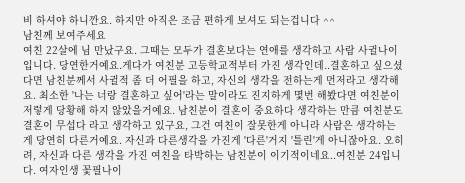비 하셔야 하니깐요. 하지만 아직은 조금 편하게 보셔도 되는겁니다 ^^
남친께 보여주세요
여친 22살에 님 만났구요. 그때는 모두가 결혼보다는 연애를 생각하고 사람 사귈나이 입니다. 당연한거예요.게다가 여친분 고등학교적부터 가진 생각인데..결혼하고 싶으셨다면 남친분께서 사귈적 좀 더 어필을 하고, 자신의 생각을 전하는게 먼저라고 생각해요. 최소한 '나는 너랑 결혼하고 싶어'라는 말이라도 진지하게 몇번 해봤다면 여친분이 저렇게 당황해 하지 않았을거예요. 남친분이 결혼이 중요하다 생각하는 만큼 여친분도 결혼이 무섭다 라고 생각하고 있구요, 그건 여친이 잘못한게 아니라 사람은 생각하는게 당연히 다른거예요. 자신과 다른생각을 가진게 '다른'거지 '틀린'게 아니잖아요. 오히려, 자신과 다른 생각을 가진 여친을 타박하는 남친분이 이기적이네요..여친분 24입니다. 여자인생 꽃필나이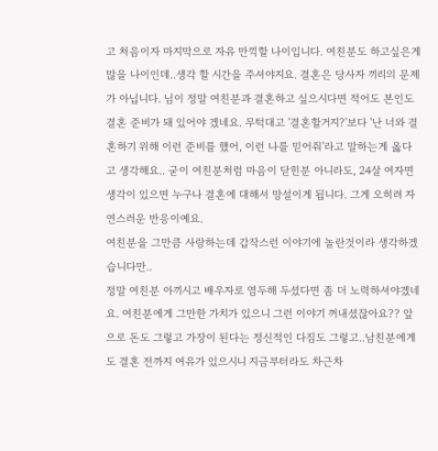고 처음이자 마지막으로 자유 만끽할 나이입니다. 여친분도 하고싶은게 많을 나이인데..생각 할 시간을 주셔야지요. 결혼은 당사자 끼리의 문제가 아닙니다. 님이 정말 여친분과 결혼하고 싶으시다면 적어도 본인도 결혼 준비가 돼 있어야 겠네요. 무턱대고 '결혼할거지?'보다 '난 너와 결혼하기 위해 이런 준비를 했어, 이런 나를 믿어줘'라고 말하는게 옳다고 생각해요.. 굳이 여친분처럼 마음이 닫힌분 아니라도, 24살 여자면 생각이 있으면 누구나 결혼에 대해서 망설이게 됩니다. 그게 오히려 자연스러운 반응이예요.
여친분을 그만큼 사랑하는데 갑작스런 이야기에 놀란것이라 생각하겠습니다만..
정말 여친분 아끼시고 배우자로 염두해 두셨다면 좀 더 노력하셔야겠네요. 여친분에게 그만한 가치가 있으니 그런 이야기 꺼내셨잖아요?? 앞으로 돈도 그렇고 가장이 된다는 정신적인 다짐도 그렇고..남친분에게도 결혼 전까지 여유가 있으시니 지금부터라도 차근차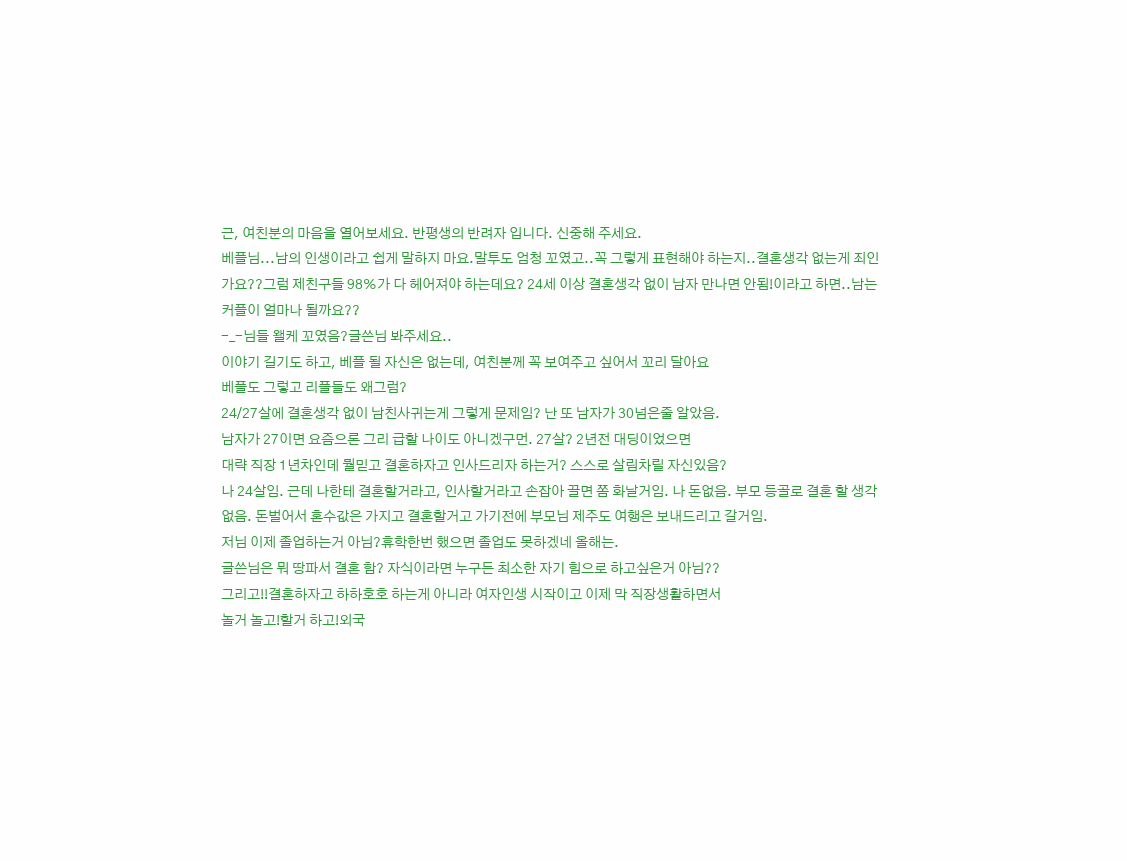근, 여친분의 마음을 열어보세요. 반평생의 반려자 입니다. 신중해 주세요.
베플님...남의 인생이라고 쉽게 말하지 마요.말투도 엄청 꼬였고..꼭 그렇게 표현해야 하는지..결혼생각 없는게 죄인가요??그럼 제친구들 98%가 다 헤어져야 하는데요? 24세 이상 결혼생각 없이 남자 만나면 안됨!이라고 하면..남는 커플이 얼마나 될까요??
-_-님들 왤케 꼬였음?글쓴님 봐주세요..
이야기 길기도 하고, 베플 될 자신은 없는데, 여친분께 꼭 보여주고 싶어서 꼬리 달아요
베플도 그렇고 리플들도 왜그럼?
24/27살에 결혼생각 없이 남친사귀는게 그렇게 문제임? 난 또 남자가 30넘은줄 알았음.
남자가 27이면 요즘으론 그리 급할 나이도 아니겠구먼. 27살? 2년전 대딩이었으면
대략 직장 1년차인데 뭘믿고 결혼하자고 인사드리자 하는거? 스스로 살림차릴 자신있음?
나 24살임. 근데 나한테 결혼할거라고, 인사할거라고 손잡아 끌면 쫌 화날거임. 나 돈없음. 부모 등골로 결혼 할 생각없음. 돈벌어서 혼수값은 가지고 결혼할거고 가기전에 부모님 제주도 여행은 보내드리고 갈거임.
저님 이제 졸업하는거 아님?휴학한번 했으면 졸업도 못하겠네 올해는.
글쓴님은 뭐 땅파서 결혼 함? 자식이라면 누구든 최소한 자기 힘으로 하고싶은거 아님??
그리고!!결혼하자고 하하호호 하는게 아니라 여자인생 시작이고 이제 막 직장생활하면서
놀거 놀고!할거 하고!외국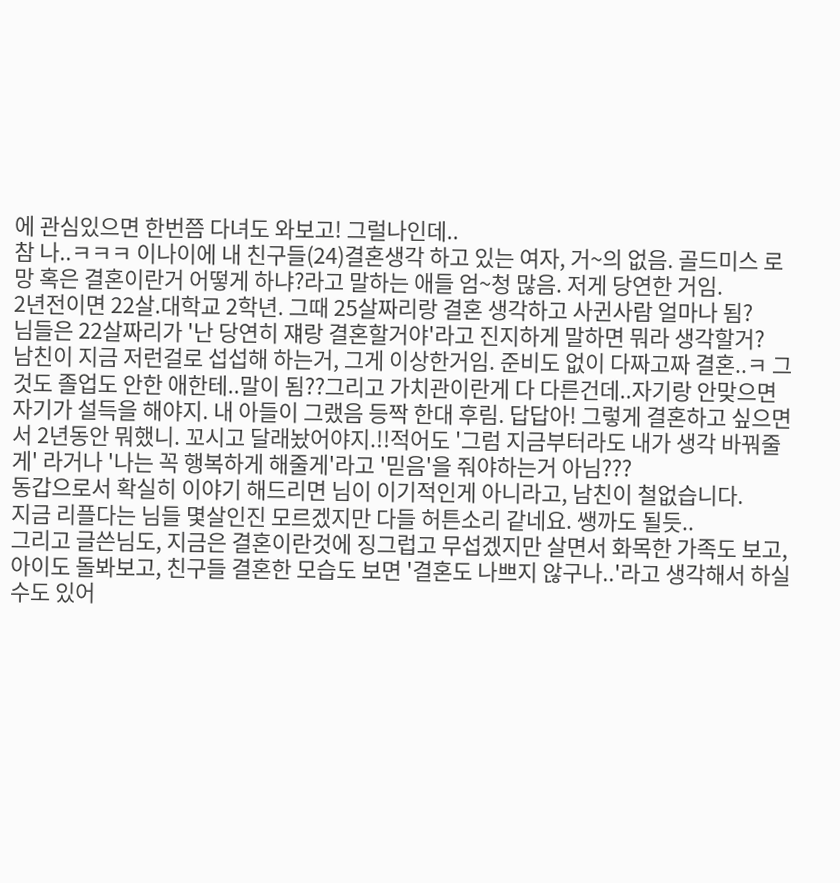에 관심있으면 한번쯤 다녀도 와보고! 그럴나인데..
참 나..ㅋㅋㅋ 이나이에 내 친구들(24)결혼생각 하고 있는 여자, 거~의 없음. 골드미스 로망 혹은 결혼이란거 어떻게 하냐?라고 말하는 애들 엄~청 많음. 저게 당연한 거임.
2년전이면 22살.대학교 2학년. 그때 25살짜리랑 결혼 생각하고 사귄사람 얼마나 됨?
님들은 22살짜리가 '난 당연히 쟤랑 결혼할거야'라고 진지하게 말하면 뭐라 생각할거?
남친이 지금 저런걸로 섭섭해 하는거, 그게 이상한거임. 준비도 없이 다짜고짜 결혼..ㅋ 그것도 졸업도 안한 애한테..말이 됨??그리고 가치관이란게 다 다른건데..자기랑 안맞으면 자기가 설득을 해야지. 내 아들이 그랬음 등짝 한대 후림. 답답아! 그렇게 결혼하고 싶으면서 2년동안 뭐했니. 꼬시고 달래놨어야지.!!적어도 '그럼 지금부터라도 내가 생각 바꿔줄게' 라거나 '나는 꼭 행복하게 해줄게'라고 '믿음'을 줘야하는거 아님???
동갑으로서 확실히 이야기 해드리면 님이 이기적인게 아니라고, 남친이 철없습니다.
지금 리플다는 님들 몇살인진 모르겠지만 다들 허튼소리 같네요. 쌩까도 될듯..
그리고 글쓴님도, 지금은 결혼이란것에 징그럽고 무섭겠지만 살면서 화목한 가족도 보고, 아이도 돌봐보고, 친구들 결혼한 모습도 보면 '결혼도 나쁘지 않구나..'라고 생각해서 하실수도 있어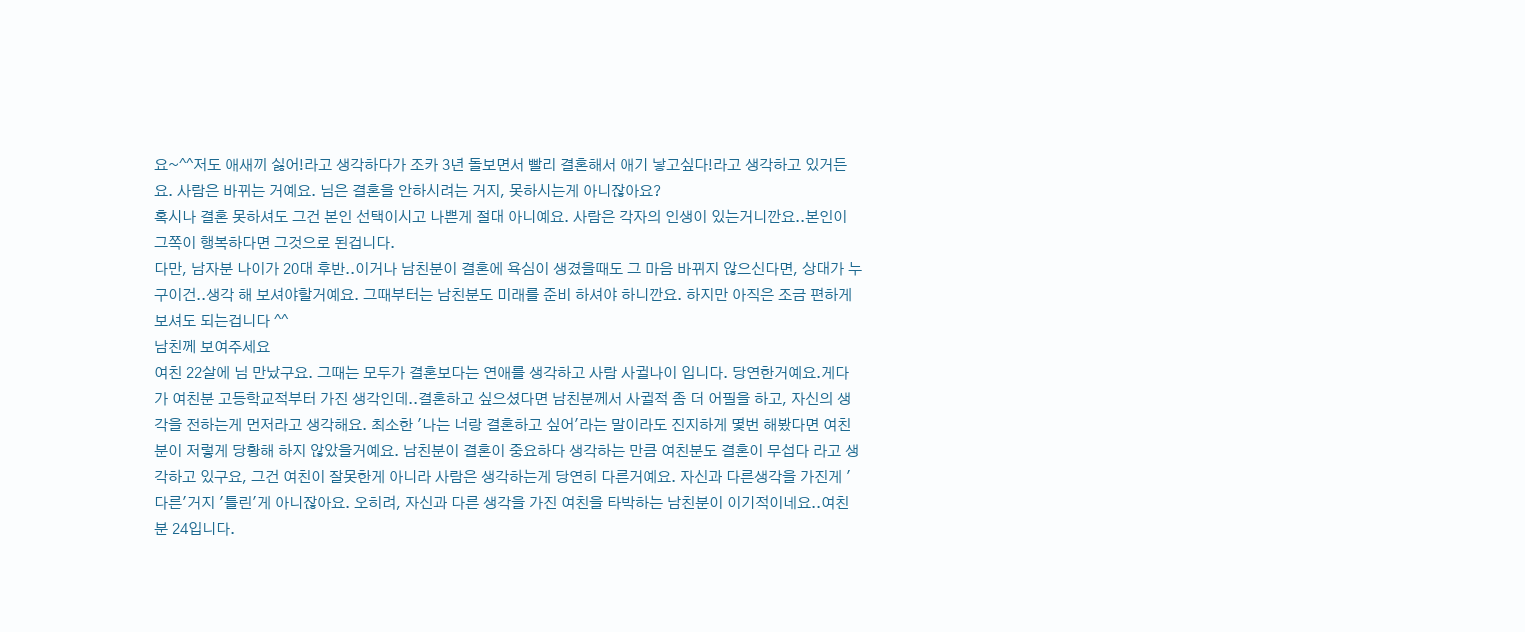요~^^저도 애새끼 싫어!라고 생각하다가 조카 3년 돌보면서 빨리 결혼해서 애기 낳고싶다!라고 생각하고 있거든요. 사람은 바뀌는 거예요. 님은 결혼을 안하시려는 거지, 못하시는게 아니잖아요?
혹시나 결혼 못하셔도 그건 본인 선택이시고 나쁜게 절대 아니예요. 사람은 각자의 인생이 있는거니깐요..본인이 그쪽이 행복하다면 그것으로 된겁니다.
다만, 남자분 나이가 20대 후반..이거나 남친분이 결혼에 욕심이 생겼을때도 그 마음 바뀌지 않으신다면, 상대가 누구이건..생각 해 보셔야할거예요. 그때부터는 남친분도 미래를 준비 하셔야 하니깐요. 하지만 아직은 조금 편하게 보셔도 되는겁니다 ^^
남친께 보여주세요
여친 22살에 님 만났구요. 그때는 모두가 결혼보다는 연애를 생각하고 사람 사귈나이 입니다. 당연한거예요.게다가 여친분 고등학교적부터 가진 생각인데..결혼하고 싶으셨다면 남친분께서 사귈적 좀 더 어필을 하고, 자신의 생각을 전하는게 먼저라고 생각해요. 최소한 '나는 너랑 결혼하고 싶어'라는 말이라도 진지하게 몇번 해봤다면 여친분이 저렇게 당황해 하지 않았을거예요. 남친분이 결혼이 중요하다 생각하는 만큼 여친분도 결혼이 무섭다 라고 생각하고 있구요, 그건 여친이 잘못한게 아니라 사람은 생각하는게 당연히 다른거예요. 자신과 다른생각을 가진게 '다른'거지 '틀린'게 아니잖아요. 오히려, 자신과 다른 생각을 가진 여친을 타박하는 남친분이 이기적이네요..여친분 24입니다.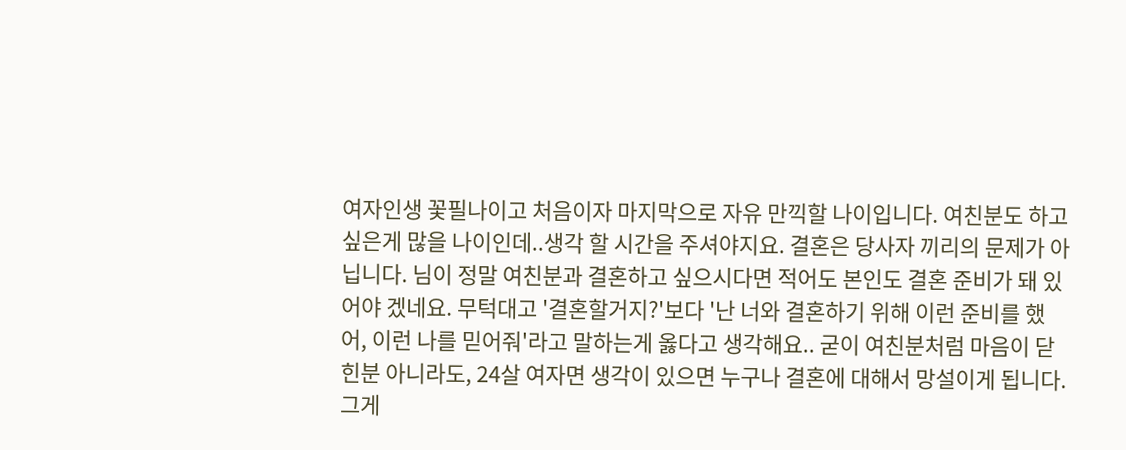여자인생 꽃필나이고 처음이자 마지막으로 자유 만끽할 나이입니다. 여친분도 하고싶은게 많을 나이인데..생각 할 시간을 주셔야지요. 결혼은 당사자 끼리의 문제가 아닙니다. 님이 정말 여친분과 결혼하고 싶으시다면 적어도 본인도 결혼 준비가 돼 있어야 겠네요. 무턱대고 '결혼할거지?'보다 '난 너와 결혼하기 위해 이런 준비를 했어, 이런 나를 믿어줘'라고 말하는게 옳다고 생각해요.. 굳이 여친분처럼 마음이 닫힌분 아니라도, 24살 여자면 생각이 있으면 누구나 결혼에 대해서 망설이게 됩니다. 그게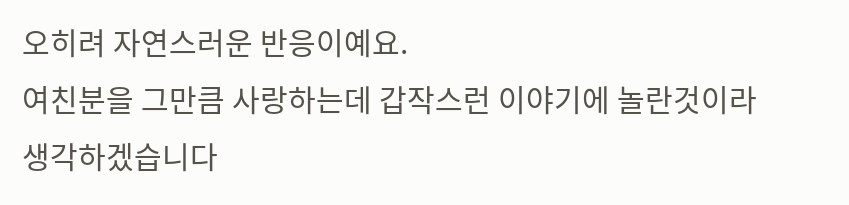오히려 자연스러운 반응이예요.
여친분을 그만큼 사랑하는데 갑작스런 이야기에 놀란것이라 생각하겠습니다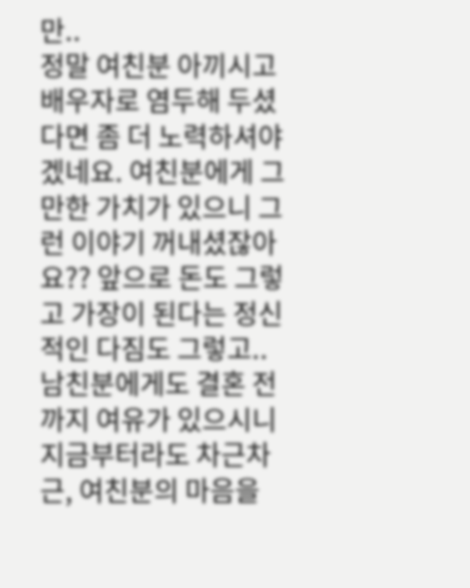만..
정말 여친분 아끼시고 배우자로 염두해 두셨다면 좀 더 노력하셔야겠네요. 여친분에게 그만한 가치가 있으니 그런 이야기 꺼내셨잖아요?? 앞으로 돈도 그렇고 가장이 된다는 정신적인 다짐도 그렇고..남친분에게도 결혼 전까지 여유가 있으시니 지금부터라도 차근차근, 여친분의 마음을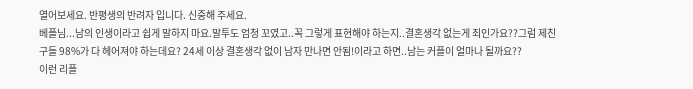열어보세요. 반평생의 반려자 입니다. 신중해 주세요.
베플님...남의 인생이라고 쉽게 말하지 마요.말투도 엄청 꼬였고..꼭 그렇게 표현해야 하는지..결혼생각 없는게 죄인가요??그럼 제친구들 98%가 다 헤어져야 하는데요? 24세 이상 결혼생각 없이 남자 만나면 안됨!이라고 하면..남는 커플이 얼마나 될까요??
이런 리플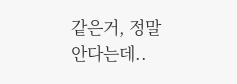같은거, 정말 안다는데..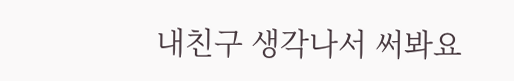내친구 생각나서 써봐요